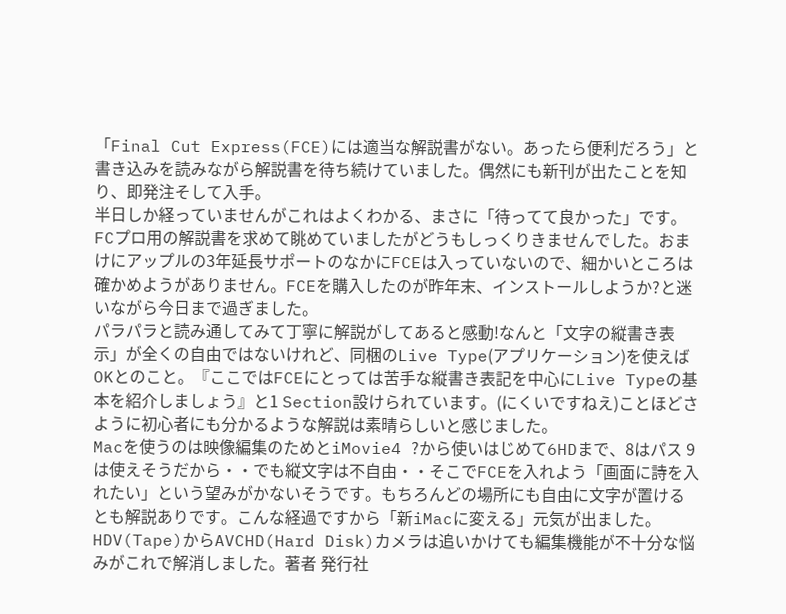「Final Cut Express(FCE)には適当な解説書がない。あったら便利だろう」と書き込みを読みながら解説書を待ち続けていました。偶然にも新刊が出たことを知り、即発注そして入手。
半日しか経っていませんがこれはよくわかる、まさに「待ってて良かった」です。FCプロ用の解説書を求めて眺めていましたがどうもしっくりきませんでした。おまけにアップルの3年延長サポートのなかにFCEは入っていないので、細かいところは確かめようがありません。FCEを購入したのが昨年末、インストールしようか?と迷いながら今日まで過ぎました。
パラパラと読み通してみて丁寧に解説がしてあると感動!なんと「文字の縦書き表示」が全くの自由ではないけれど、同梱のLive Type(アプリケーション)を使えばOKとのこと。『ここではFCEにとっては苦手な縦書き表記を中心にLive Typeの基本を紹介しましょう』と1 Section設けられています。(にくいですねえ)ことほどさように初心者にも分かるような解説は素晴らしいと感じました。
Macを使うのは映像編集のためとiMovie4 ?から使いはじめて6HDまで、8はパス 9は使えそうだから・・でも縦文字は不自由・・そこでFCEを入れよう「画面に詩を入れたい」という望みがかないそうです。もちろんどの場所にも自由に文字が置けるとも解説ありです。こんな経過ですから「新iMacに変える」元気が出ました。HDV(Tape)からAVCHD(Hard Disk)カメラは追いかけても編集機能が不十分な悩みがこれで解消しました。著者 発行社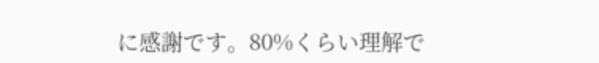に感謝です。80%くらい理解で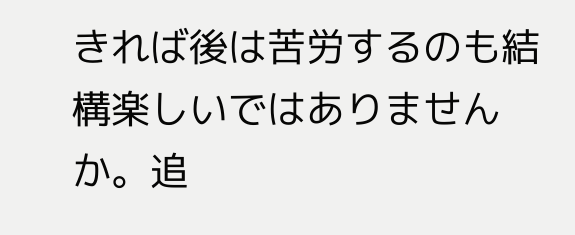きれば後は苦労するのも結構楽しいではありませんか。追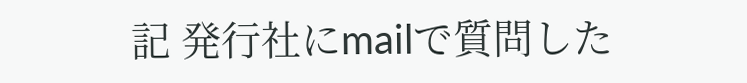記 発行社にmailで質問した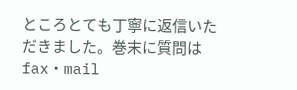ところとても丁寧に返信いただきました。巻末に質問はfax・mail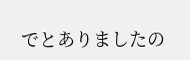でとありましたの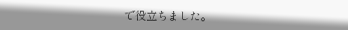で役立ちました。